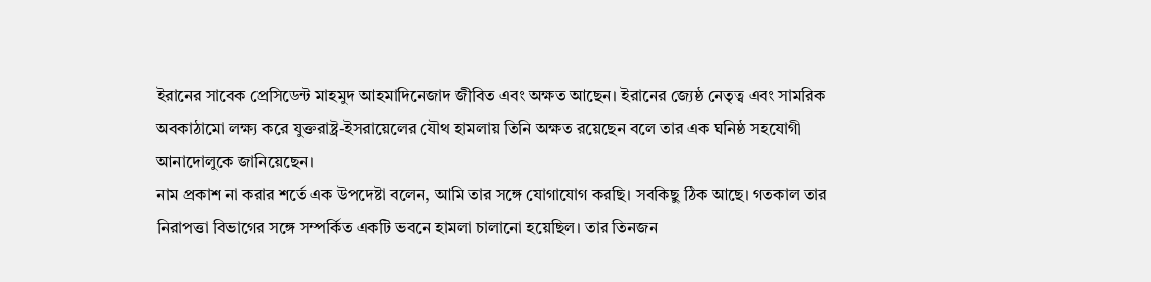ইরানের সাবেক প্রেসিডেন্ট মাহমুদ আহমাদিনেজাদ জীবিত এবং অক্ষত আছেন। ইরানের জ্যেষ্ঠ নেতৃত্ব এবং সামরিক অবকাঠামো লক্ষ্য করে যুক্তরাষ্ট্র-ইসরায়েলের যৌথ হামলায় তিনি অক্ষত রয়েছেন বলে তার এক ঘনিষ্ঠ সহযোগী আনাদোলুকে জানিয়েছেন।
নাম প্রকাশ না করার শর্তে এক উপদেষ্টা বলেন, আমি তার সঙ্গে যোগাযোগ করছি। সবকিছু ঠিক আছে। গতকাল তার নিরাপত্তা বিভাগের সঙ্গে সম্পর্কিত একটি ভবনে হামলা চালানো হয়েছিল। তার তিনজন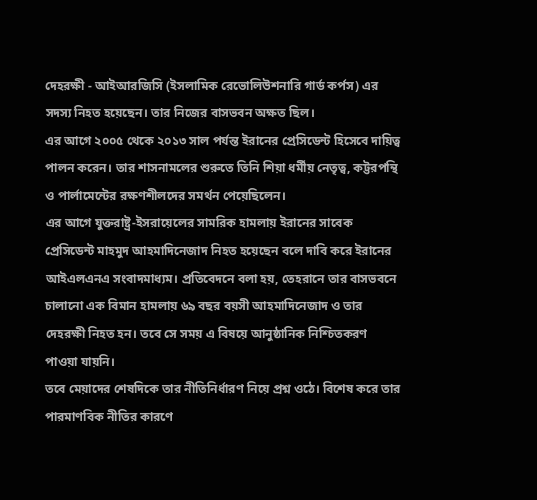দেহরক্ষী - আইআরজিসি (ইসলামিক রেভোলিউশনারি গার্ড কর্পস) এর সদস্য নিহত হয়েছেন। তার নিজের বাসভবন অক্ষত ছিল।
এর আগে ২০০৫ থেকে ২০১৩ সাল পর্যন্ত ইরানের প্রেসিডেন্ট হিসেবে দায়িত্ব পালন করেন। তার শাসনামলের শুরুতে তিনি শিয়া ধর্মীয় নেতৃত্ব, কট্টরপন্থি ও পার্লামেন্টের রক্ষণশীলদের সমর্থন পেয়েছিলেন।
এর আগে যুক্তরাষ্ট্র-ইসরায়েলের সামরিক হামলায় ইরানের সাবেক প্রেসিডেন্ট মাহমুদ আহমাদিনেজাদ নিহত হয়েছেন বলে দাবি করে ইরানের আইএলএনএ সংবাদমাধ্যম। প্রতিবেদনে বলা হয়, তেহরানে তার বাসভবনে চালানো এক বিমান হামলায় ৬৯ বছর বয়সী আহমাদিনেজাদ ও তার দেহরক্ষী নিহত হন। তবে সে সময় এ বিষয়ে আনুষ্ঠানিক নিশ্চিতকরণ পাওয়া যায়নি।
তবে মেয়াদের শেষদিকে তার নীতিনির্ধারণ নিয়ে প্রশ্ন ওঠে। বিশেষ করে তার পারমাণবিক নীতির কারণে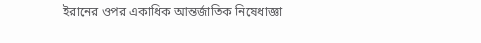ইরানের ওপর একাধিক আন্তর্জাতিক নিষেধাজ্ঞা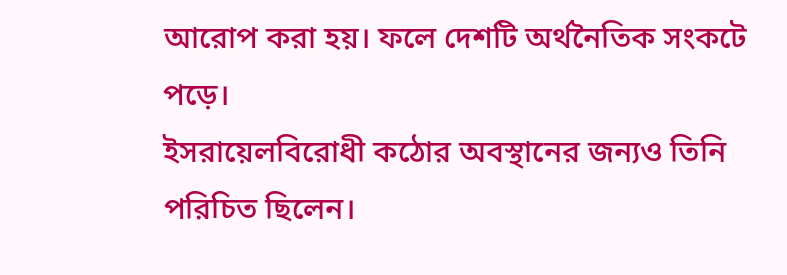আরোপ করা হয়। ফলে দেশটি অর্থনৈতিক সংকটে পড়ে।
ইসরায়েলবিরোধী কঠোর অবস্থানের জন্যও তিনি পরিচিত ছিলেন।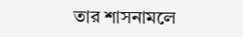তার শাসনামলে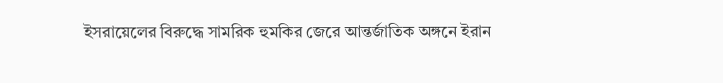ইসরায়েলের বিরুদ্ধে সামরিক হুমকির জেরে আন্তর্জাতিক অঙ্গনে ইরান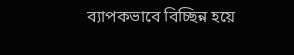ব্যাপকভাবে বিচ্ছিন্ন হয়ে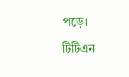পড়ে।
টিটিএন